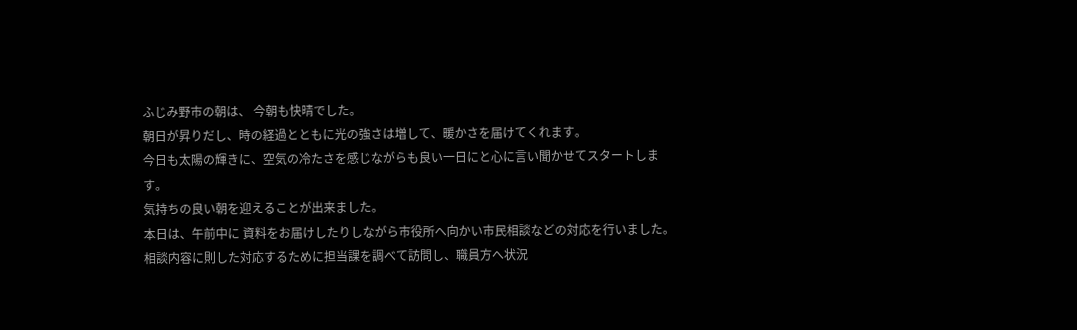ふじみ野市の朝は、 今朝も快晴でした。
朝日が昇りだし、時の経過とともに光の強さは増して、暖かさを届けてくれます。
今日も太陽の輝きに、空気の冷たさを感じながらも良い一日にと心に言い聞かせてスタートします。
気持ちの良い朝を迎えることが出来ました。
本日は、午前中に 資料をお届けしたりしながら市役所へ向かい市民相談などの対応を行いました。
相談内容に則した対応するために担当課を調べて訪問し、職員方へ状況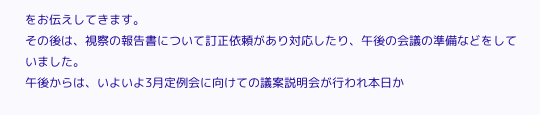をお伝えしてきます。
その後は、視察の報告書について訂正依頼があり対応したり、午後の会議の準備などをしていました。
午後からは、いよいよ3月定例会に向けての議案説明会が行われ本日か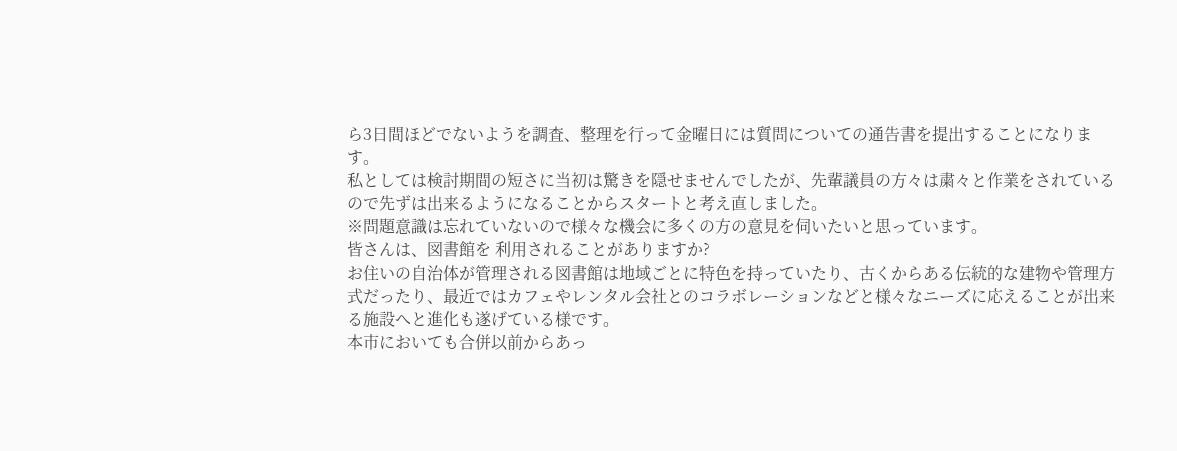ら3日間ほどでないようを調査、整理を行って金曜日には質問についての通告書を提出することになります。
私としては検討期間の短さに当初は驚きを隠せませんでしたが、先輩議員の方々は粛々と作業をされているので先ずは出来るようになることからスタートと考え直しました。
※問題意識は忘れていないので様々な機会に多くの方の意見を伺いたいと思っています。
皆さんは、図書館を 利用されることがありますか?
お住いの自治体が管理される図書館は地域ごとに特色を持っていたり、古くからある伝統的な建物や管理方式だったり、最近ではカフェやレンタル会社とのコラボレーションなどと様々なニーズに応えることが出来る施設へと進化も遂げている様です。
本市においても合併以前からあっ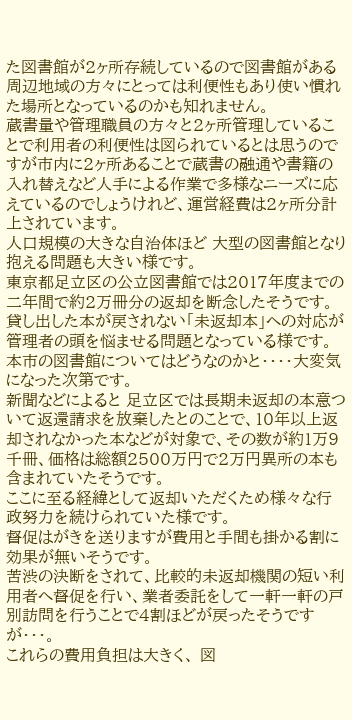た図書館が2ヶ所存続しているので図書館がある周辺地域の方々にとっては利便性もあり使い慣れた場所となっているのかも知れません。
蔵書量や管理職員の方々と2ヶ所管理していることで利用者の利便性は図られているとは思うのですが市内に2ヶ所あることで蔵書の融通や書籍の入れ替えなど人手による作業で多様なニーズに応えているのでしょうけれど、運営経費は2ヶ所分計上されています。
人口規模の大きな自治体ほど 大型の図書館となり抱える問題も大きい様です。
東京都足立区の公立図書館では2017年度までの二年間で約2万冊分の返却を断念したそうです。
貸し出した本が戻されない「未返却本」への対応が管理者の頭を悩ませる問題となっている様です。
本市の図書館についてはどうなのかと・・・・大変気になった次第です。
新聞などによると 足立区では長期未返却の本意ついて返還請求を放棄したとのことで、10年以上返却されなかった本などが対象で、その数が約1万9千冊、価格は総額2500万円で2万円異所の本も含まれていたそうです。
ここに至る経緯として返却いただくため様々な行政努力を続けられていた様です。
督促はがきを送りますが費用と手間も掛かる割に効果が無いそうです。
苦渋の決断をされて、比較的未返却機関の短い利用者へ督促を行い、業者委託をして一軒一軒の戸別訪問を行うことで4割ほどが戻ったそうですが・・・。
これらの費用負担は大きく、 図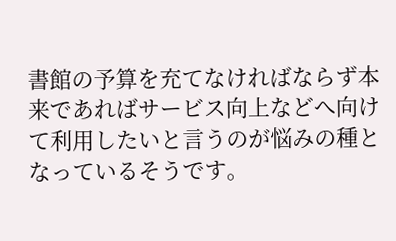書館の予算を充てなければならず本来であればサービス向上などへ向けて利用したいと言うのが悩みの種となっているそうです。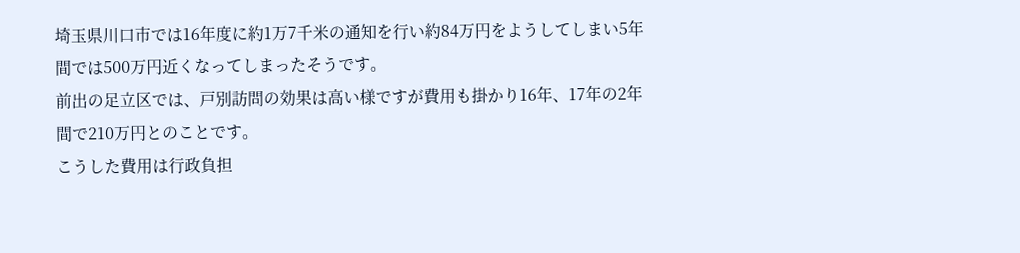埼玉県川口市では16年度に約1万7千米の通知を行い約84万円をようしてしまい5年間では500万円近くなってしまったそうです。
前出の足立区では、戸別訪問の効果は高い様ですが費用も掛かり16年、17年の2年間で210万円とのことです。
こうした費用は行政負担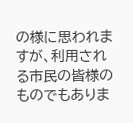の様に思われますが、利用される市民の皆様のものでもありま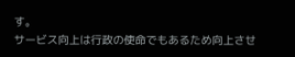す。
サービス向上は行政の使命でもあるため向上させ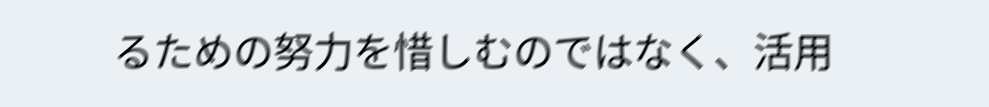るための努力を惜しむのではなく、活用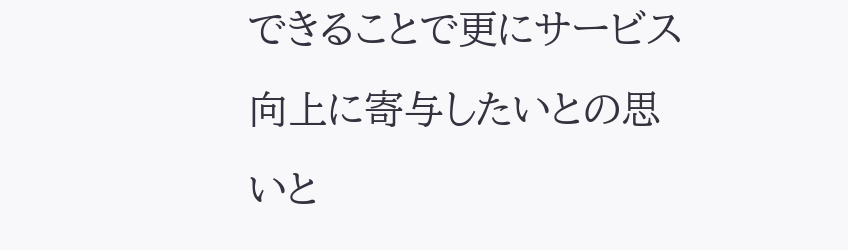できることで更にサービス向上に寄与したいとの思いと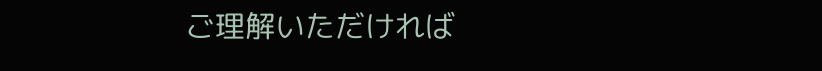ご理解いただければ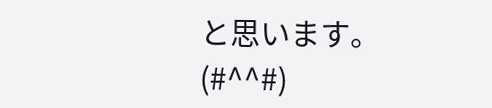と思います。
(#^^#)